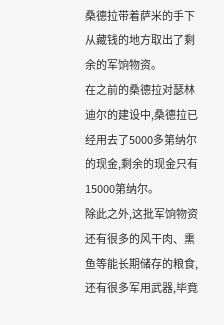桑德拉带着萨米的手下从藏钱的地方取出了剩余的军饷物资。
在之前的桑德拉对瑟林迪尔的建设中,桑德拉已经用去了5000多第纳尔的现金,剩余的现金只有15000第纳尔。
除此之外,这批军饷物资还有很多的风干肉、熏鱼等能长期储存的粮食,还有很多军用武器,毕竟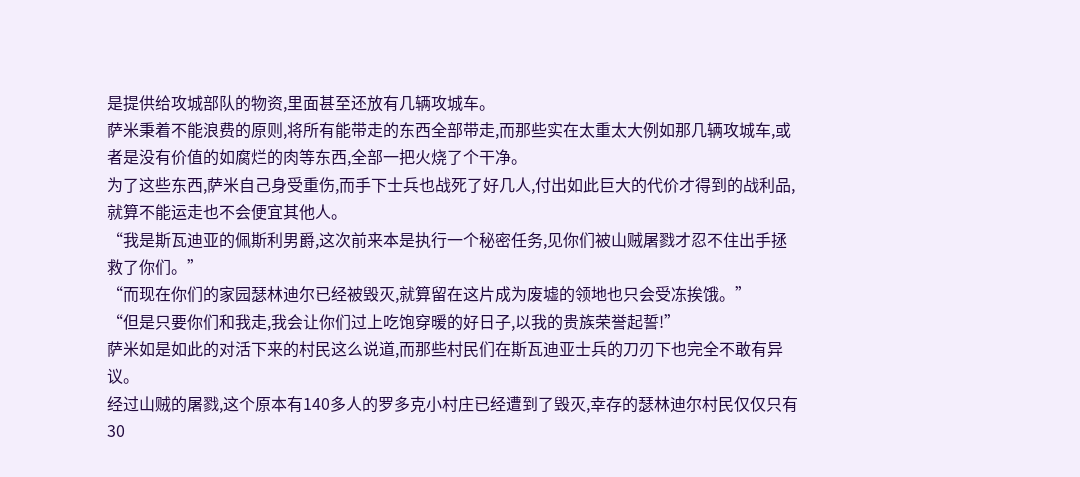是提供给攻城部队的物资,里面甚至还放有几辆攻城车。
萨米秉着不能浪费的原则,将所有能带走的东西全部带走,而那些实在太重太大例如那几辆攻城车,或者是没有价值的如腐烂的肉等东西,全部一把火烧了个干净。
为了这些东西,萨米自己身受重伤,而手下士兵也战死了好几人,付出如此巨大的代价才得到的战利品,就算不能运走也不会便宜其他人。
“我是斯瓦迪亚的佩斯利男爵,这次前来本是执行一个秘密任务,见你们被山贼屠戮才忍不住出手拯救了你们。”
“而现在你们的家园瑟林迪尔已经被毁灭,就算留在这片成为废墟的领地也只会受冻挨饿。”
“但是只要你们和我走,我会让你们过上吃饱穿暖的好日子,以我的贵族荣誉起誓!”
萨米如是如此的对活下来的村民这么说道,而那些村民们在斯瓦迪亚士兵的刀刃下也完全不敢有异议。
经过山贼的屠戮,这个原本有140多人的罗多克小村庄已经遭到了毁灭,幸存的瑟林迪尔村民仅仅只有30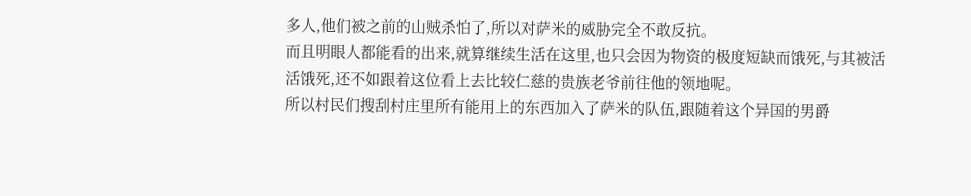多人,他们被之前的山贼杀怕了,所以对萨米的威胁完全不敢反抗。
而且明眼人都能看的出来,就算继续生活在这里,也只会因为物资的极度短缺而饿死,与其被活活饿死,还不如跟着这位看上去比较仁慈的贵族老爷前往他的领地呢。
所以村民们搜刮村庄里所有能用上的东西加入了萨米的队伍,跟随着这个异国的男爵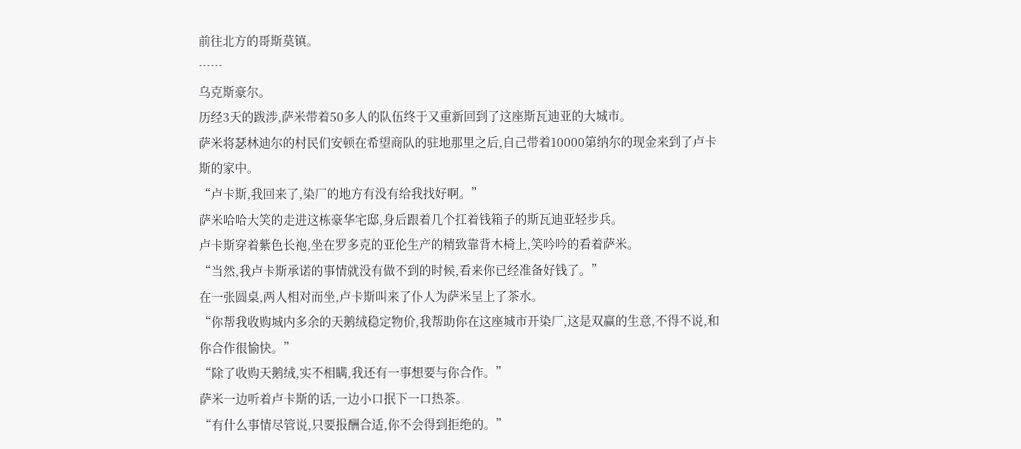前往北方的哥斯莫镇。
……
乌克斯豪尔。
历经3天的跋涉,萨米带着50多人的队伍终于又重新回到了这座斯瓦迪亚的大城市。
萨米将瑟林迪尔的村民们安顿在希望商队的驻地那里之后,自己带着10000第纳尔的现金来到了卢卡斯的家中。
“卢卡斯,我回来了,染厂的地方有没有给我找好啊。”
萨米哈哈大笑的走进这栋豪华宅邸,身后跟着几个扛着钱箱子的斯瓦迪亚轻步兵。
卢卡斯穿着紫色长袍,坐在罗多克的亚伦生产的精致靠背木椅上,笑吟吟的看着萨米。
“当然,我卢卡斯承诺的事情就没有做不到的时候,看来你已经准备好钱了。”
在一张圆桌,两人相对而坐,卢卡斯叫来了仆人为萨米呈上了茶水。
“你帮我收购城内多余的天鹅绒稳定物价,我帮助你在这座城市开染厂,这是双赢的生意,不得不说,和你合作很愉快。”
“除了收购天鹅绒,实不相瞒,我还有一事想要与你合作。”
萨米一边听着卢卡斯的话,一边小口抿下一口热茶。
“有什么事情尽管说,只要报酬合适,你不会得到拒绝的。”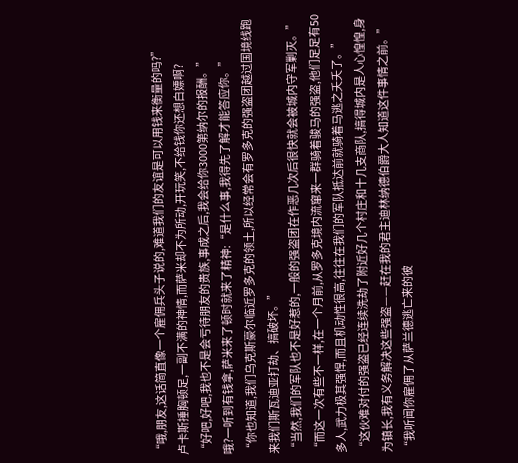“哦,朋友,这话简直像一个雇佣兵头子说的,难道我们的友谊是可以用钱来衡量的吗?”
卢卡斯捶胸顿足,一副不满的神情,而萨米却不为所动,开玩笑,不给钱你还想白嫖啊?
“好吧,好吧,我也不是会亏待朋友的贵族,事成之后,我会给你3000第纳尔的报酬。”
哦?一听到有钱拿,萨米来了顿时就来了精神:“是什么事,我得先了解才能答应你。”
“你也知道,我们乌克斯豪尔临近罗多克的领土,所以经常会有罗多克的强盗团越过国境线跑来我们斯瓦迪亚打劫、搞破坏。”
“当然,我们的军队也不是好惹的,一般的强盗团在作恶几次后很快就会被城内守军剿灭。”
“而这一次有些不一样,在一个月前,从罗多克境内流窜来一群骑着骏马的强盗,他们足足有50多人,武力极其强悍,而且机动性很高,往往在我们的军队抵达前就骑着马逃之夭夭了。”
“这伙难对付的强盗已经连续洗劫了附近好几个村庄和十几支商队,搞得城内是人心惶惶,身为镇长,我有义务解决这些强盗——赶在我的君主迪林纳德伯爵大人知道这件事情之前。”
“我听闻你雇佣了从萨兰德逃亡来的彼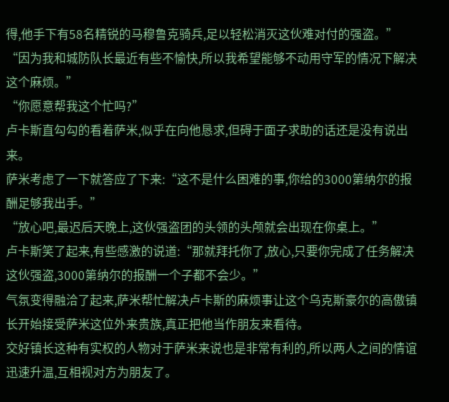得,他手下有58名精锐的马穆鲁克骑兵,足以轻松消灭这伙难对付的强盗。”
“因为我和城防队长最近有些不愉快,所以我希望能够不动用守军的情况下解决这个麻烦。”
“你愿意帮我这个忙吗?”
卢卡斯直勾勾的看着萨米,似乎在向他恳求,但碍于面子求助的话还是没有说出来。
萨米考虑了一下就答应了下来:“这不是什么困难的事,你给的3000第纳尔的报酬足够我出手。”
“放心吧,最迟后天晚上,这伙强盗团的头领的头颅就会出现在你桌上。”
卢卡斯笑了起来,有些感激的说道:“那就拜托你了,放心,只要你完成了任务解决这伙强盗,3000第纳尔的报酬一个子都不会少。”
气氛变得融洽了起来,萨米帮忙解决卢卡斯的麻烦事让这个乌克斯豪尔的高傲镇长开始接受萨米这位外来贵族,真正把他当作朋友来看待。
交好镇长这种有实权的人物对于萨米来说也是非常有利的,所以两人之间的情谊迅速升温,互相视对方为朋友了。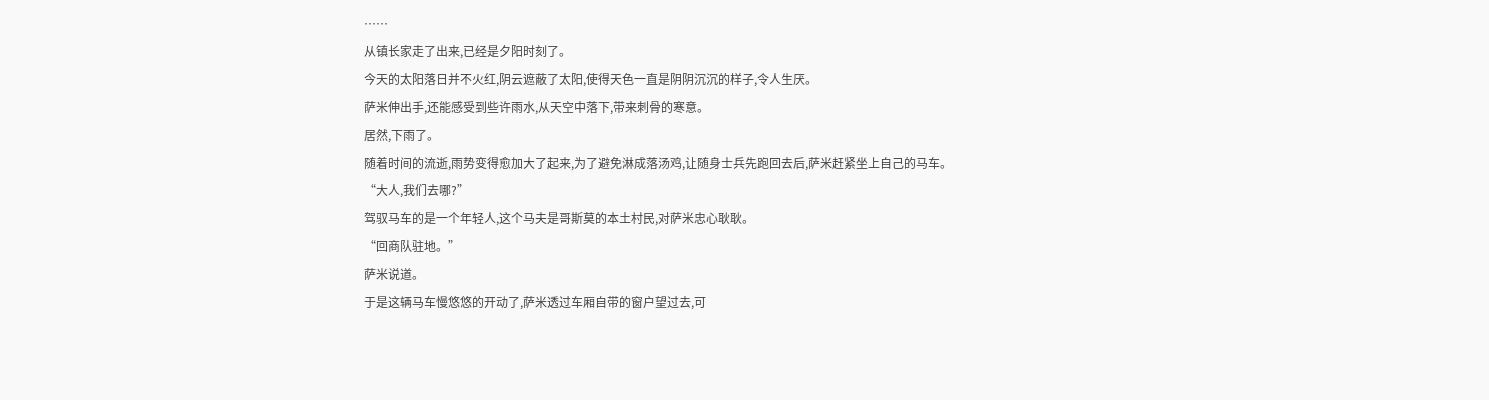……
从镇长家走了出来,已经是夕阳时刻了。
今天的太阳落日并不火红,阴云遮蔽了太阳,使得天色一直是阴阴沉沉的样子,令人生厌。
萨米伸出手,还能感受到些许雨水,从天空中落下,带来刺骨的寒意。
居然,下雨了。
随着时间的流逝,雨势变得愈加大了起来,为了避免淋成落汤鸡,让随身士兵先跑回去后,萨米赶紧坐上自己的马车。
“大人,我们去哪?”
驾驭马车的是一个年轻人,这个马夫是哥斯莫的本土村民,对萨米忠心耿耿。
“回商队驻地。”
萨米说道。
于是这辆马车慢悠悠的开动了,萨米透过车厢自带的窗户望过去,可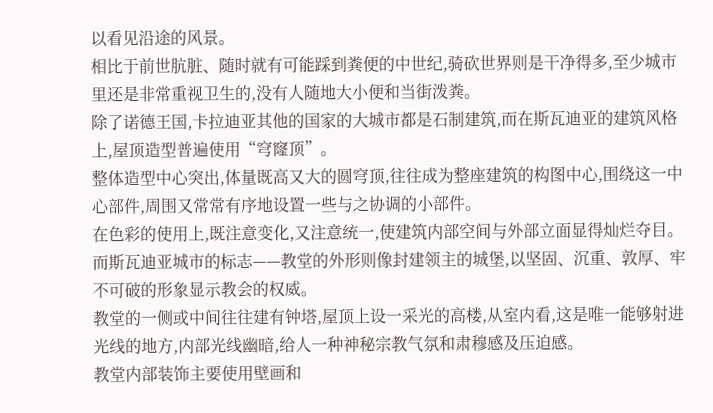以看见沿途的风景。
相比于前世肮脏、随时就有可能踩到粪便的中世纪,骑砍世界则是干净得多,至少城市里还是非常重视卫生的,没有人随地大小便和当街泼粪。
除了诺德王国,卡拉迪亚其他的国家的大城市都是石制建筑,而在斯瓦迪亚的建筑风格上,屋顶造型普遍使用“穹窿顶”。
整体造型中心突出,体量既高又大的圆穹顶,往往成为整座建筑的构图中心,围绕这一中心部件,周围又常常有序地设置一些与之协调的小部件。
在色彩的使用上,既注意变化,又注意统一,使建筑内部空间与外部立面显得灿烂夺目。
而斯瓦迪亚城市的标志——教堂的外形则像封建领主的城堡,以坚固、沉重、敦厚、牢不可破的形象显示教会的权威。
教堂的一侧或中间往往建有钟塔,屋顶上设一采光的高楼,从室内看,这是唯一能够射进光线的地方,内部光线幽暗,给人一种神秘宗教气氛和肃穆感及压迫感。
教堂内部装饰主要使用壁画和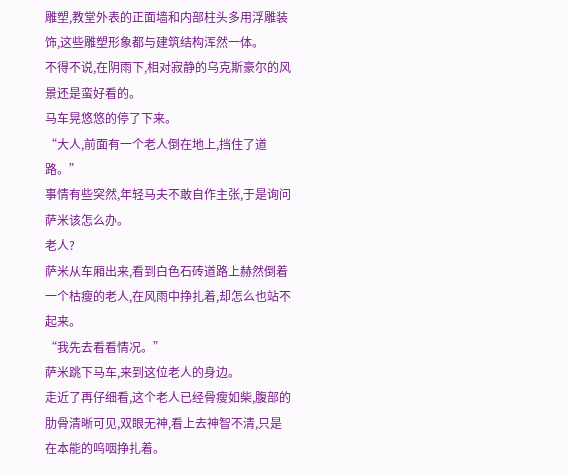雕塑,教堂外表的正面墙和内部柱头多用浮雕装饰,这些雕塑形象都与建筑结构浑然一体。
不得不说,在阴雨下,相对寂静的乌克斯豪尔的风景还是蛮好看的。
马车晃悠悠的停了下来。
“大人,前面有一个老人倒在地上,挡住了道路。”
事情有些突然,年轻马夫不敢自作主张,于是询问萨米该怎么办。
老人?
萨米从车厢出来,看到白色石砖道路上赫然倒着一个枯瘦的老人,在风雨中挣扎着,却怎么也站不起来。
“我先去看看情况。”
萨米跳下马车,来到这位老人的身边。
走近了再仔细看,这个老人已经骨瘦如柴,腹部的肋骨清晰可见,双眼无神,看上去神智不清,只是在本能的呜咽挣扎着。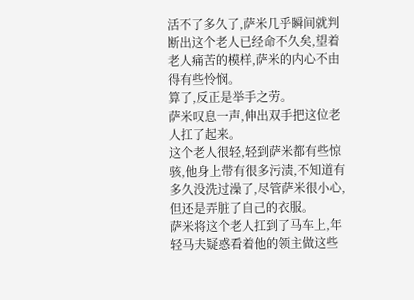活不了多久了,萨米几乎瞬间就判断出这个老人已经命不久矣,望着老人痛苦的模样,萨米的内心不由得有些怜悯。
算了,反正是举手之劳。
萨米叹息一声,伸出双手把这位老人扛了起来。
这个老人很轻,轻到萨米都有些惊骇,他身上带有很多污渍,不知道有多久没洗过澡了,尽管萨米很小心,但还是弄脏了自己的衣服。
萨米将这个老人扛到了马车上,年轻马夫疑惑看着他的领主做这些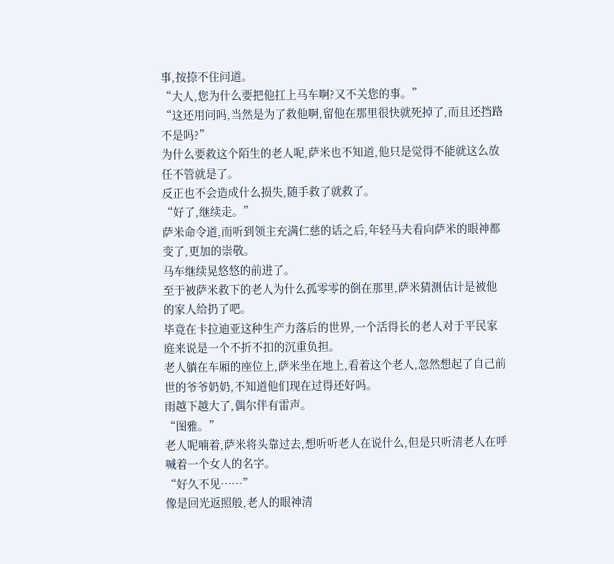事,按捺不住问道。
“大人,您为什么要把他扛上马车啊?又不关您的事。”
“这还用问吗,当然是为了救他啊,留他在那里很快就死掉了,而且还挡路不是吗?”
为什么要救这个陌生的老人呢,萨米也不知道,他只是觉得不能就这么放任不管就是了。
反正也不会造成什么损失,随手救了就救了。
“好了,继续走。”
萨米命令道,而听到领主充满仁慈的话之后,年轻马夫看向萨米的眼神都变了,更加的崇敬。
马车继续晃悠悠的前进了。
至于被萨米救下的老人为什么孤零零的倒在那里,萨米猜测估计是被他的家人给扔了吧。
毕竟在卡拉迪亚这种生产力落后的世界,一个活得长的老人对于平民家庭来说是一个不折不扣的沉重负担。
老人躺在车厢的座位上,萨米坐在地上,看着这个老人,忽然想起了自己前世的爷爷奶奶,不知道他们现在过得还好吗。
雨越下越大了,偶尔伴有雷声。
“图雅。”
老人呢喃着,萨米将头靠过去,想听听老人在说什么,但是只听清老人在呼喊着一个女人的名字。
“好久不见……”
像是回光返照般,老人的眼神清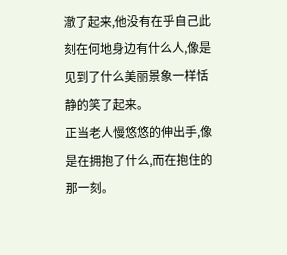澈了起来,他没有在乎自己此刻在何地身边有什么人,像是见到了什么美丽景象一样恬静的笑了起来。
正当老人慢悠悠的伸出手,像是在拥抱了什么,而在抱住的那一刻。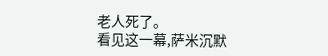老人死了。
看见这一幕,萨米沉默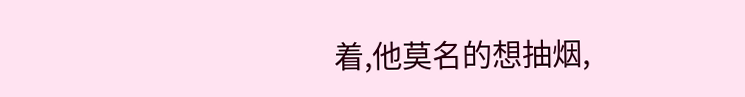着,他莫名的想抽烟,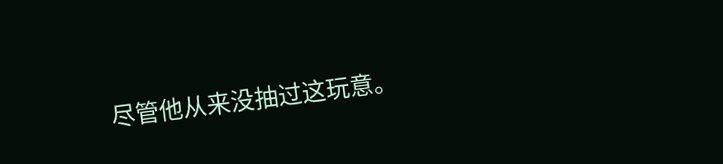尽管他从来没抽过这玩意。